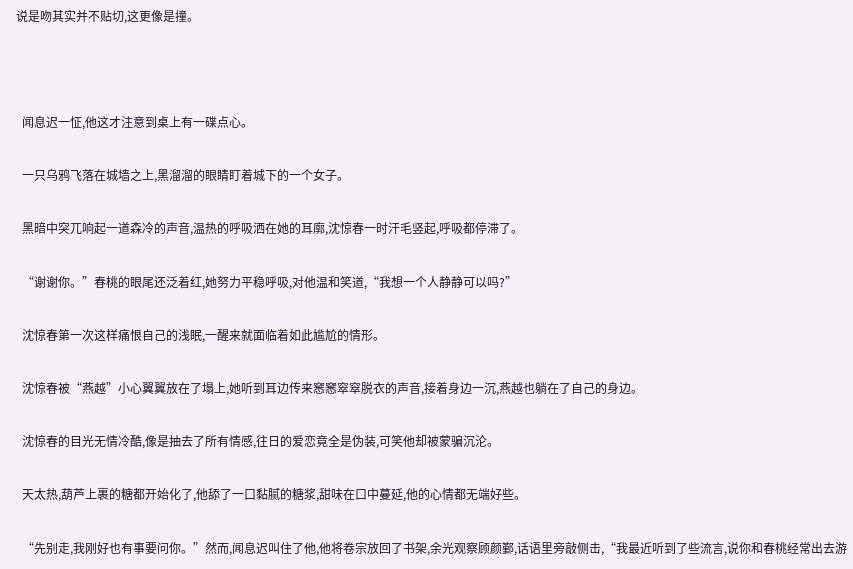说是吻其实并不贴切,这更像是撞。



  闻息迟一怔,他这才注意到桌上有一碟点心。

  一只乌鸦飞落在城墙之上,黑溜溜的眼睛盯着城下的一个女子。

  黑暗中突兀响起一道森冷的声音,温热的呼吸洒在她的耳廓,沈惊春一时汗毛竖起,呼吸都停滞了。

  “谢谢你。”春桃的眼尾还泛着红,她努力平稳呼吸,对他温和笑道,“我想一个人静静可以吗?”

  沈惊春第一次这样痛恨自己的浅眠,一醒来就面临着如此尴尬的情形。

  沈惊春被“燕越”小心翼翼放在了塌上,她听到耳边传来窸窸窣窣脱衣的声音,接着身边一沉,燕越也躺在了自己的身边。

  沈惊春的目光无情冷酷,像是抽去了所有情感,往日的爱恋竟全是伪装,可笑他却被蒙骗沉沦。

  天太热,葫芦上裹的糖都开始化了,他舔了一口黏腻的糖浆,甜味在口中蔓延,他的心情都无端好些。

  “先别走,我刚好也有事要问你。”然而,闻息迟叫住了他,他将卷宗放回了书架,余光观察顾颜鄞,话语里旁敲侧击,“我最近听到了些流言,说你和春桃经常出去游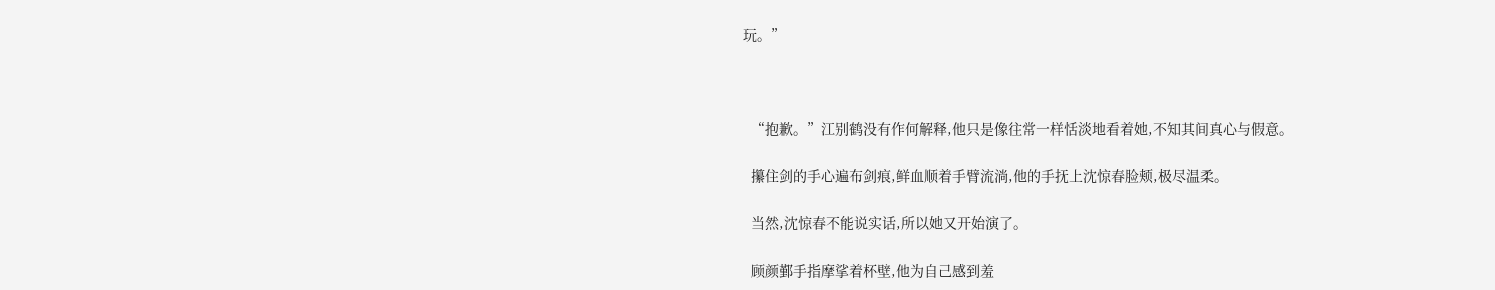玩。”



  “抱歉。”江别鹤没有作何解释,他只是像往常一样恬淡地看着她,不知其间真心与假意。

  攥住剑的手心遍布剑痕,鲜血顺着手臂流淌,他的手抚上沈惊春脸颊,极尽温柔。

  当然,沈惊春不能说实话,所以她又开始演了。

  顾颜鄞手指摩挲着杯壁,他为自己感到羞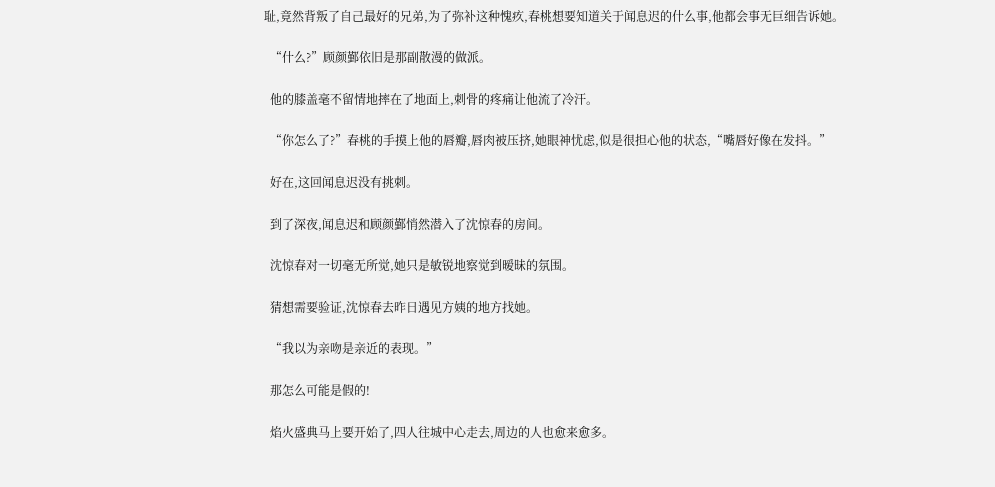耻,竟然背叛了自己最好的兄弟,为了弥补这种愧疚,春桃想要知道关于闻息迟的什么事,他都会事无巨细告诉她。

  “什么?”顾颜鄞依旧是那副散漫的做派。

  他的膝盖毫不留情地摔在了地面上,刺骨的疼痛让他流了冷汗。

  “你怎么了?”春桃的手摸上他的唇瓣,唇肉被压挤,她眼神忧虑,似是很担心他的状态,“嘴唇好像在发抖。”

  好在,这回闻息迟没有挑刺。

  到了深夜,闻息迟和顾颜鄞悄然潜入了沈惊春的房间。

  沈惊春对一切毫无所觉,她只是敏锐地察觉到暧昧的氛围。

  猜想需要验证,沈惊春去昨日遇见方姨的地方找她。

  “我以为亲吻是亲近的表现。”

  那怎么可能是假的!

  焰火盛典马上要开始了,四人往城中心走去,周边的人也愈来愈多。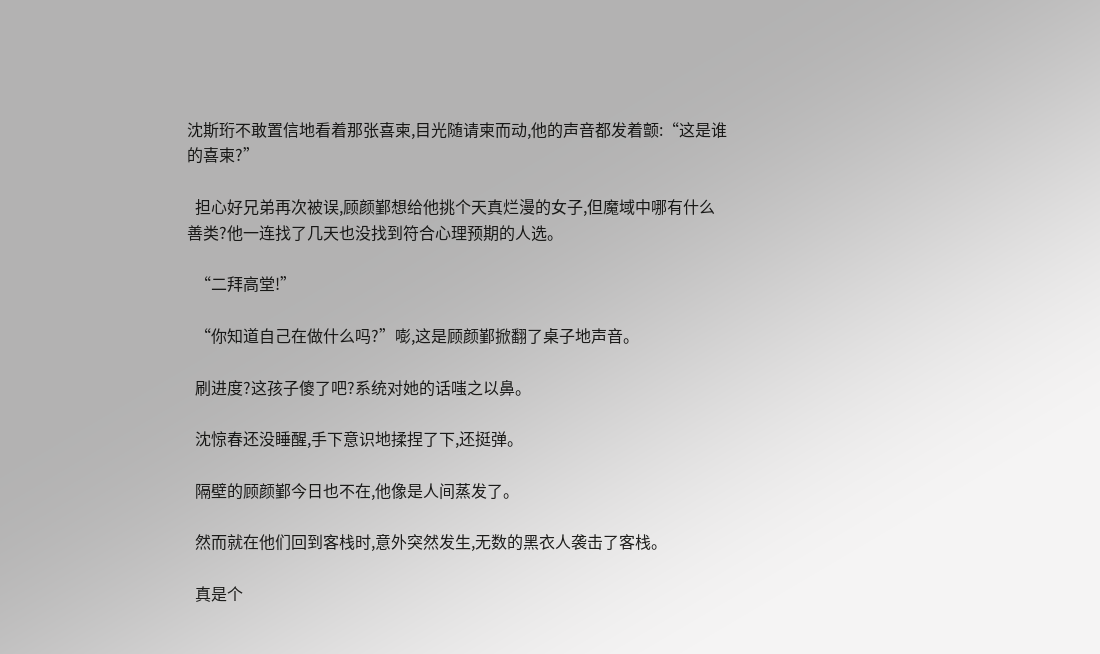沈斯珩不敢置信地看着那张喜柬,目光随请柬而动,他的声音都发着颤:“这是谁的喜柬?”

  担心好兄弟再次被误,顾颜鄞想给他挑个天真烂漫的女子,但魔域中哪有什么善类?他一连找了几天也没找到符合心理预期的人选。

  “二拜高堂!”

  “你知道自己在做什么吗?”嘭,这是顾颜鄞掀翻了桌子地声音。

  刷进度?这孩子傻了吧?系统对她的话嗤之以鼻。

  沈惊春还没睡醒,手下意识地揉捏了下,还挺弹。

  隔壁的顾颜鄞今日也不在,他像是人间蒸发了。

  然而就在他们回到客栈时,意外突然发生,无数的黑衣人袭击了客栈。

  真是个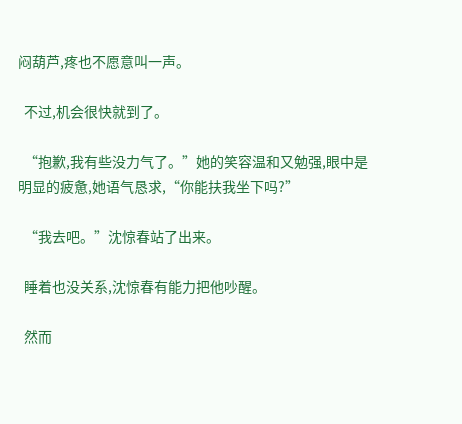闷葫芦,疼也不愿意叫一声。

  不过,机会很快就到了。

  “抱歉,我有些没力气了。”她的笑容温和又勉强,眼中是明显的疲惫,她语气恳求,“你能扶我坐下吗?”

  “我去吧。”沈惊春站了出来。

  睡着也没关系,沈惊春有能力把他吵醒。

  然而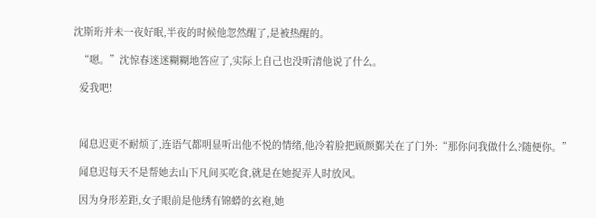沈斯珩并未一夜好眠,半夜的时候他忽然醒了,是被热醒的。

  “嗯。”沈惊春迷迷糊糊地答应了,实际上自己也没听清他说了什么。

  爱我吧!



  闻息迟更不耐烦了,连语气都明显听出他不悦的情绪,他冷着脸把顾颜鄞关在了门外:“那你问我做什么?随便你。”

  闻息迟每天不是帮她去山下凡间买吃食,就是在她捉弄人时放风。

  因为身形差距,女子眼前是他绣有锦蟒的玄袍,她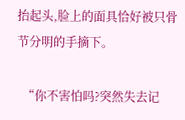抬起头,脸上的面具恰好被只骨节分明的手摘下。

  “你不害怕吗?突然失去记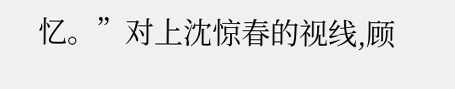忆。”对上沈惊春的视线,顾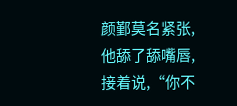颜鄞莫名紧张,他舔了舔嘴唇,接着说,“你不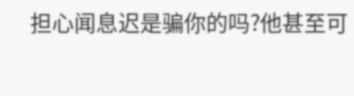担心闻息迟是骗你的吗?他甚至可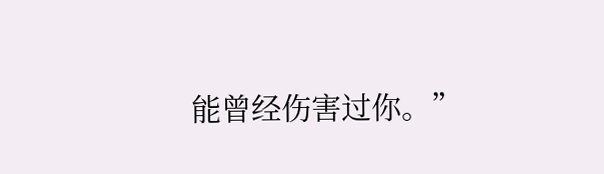能曾经伤害过你。”